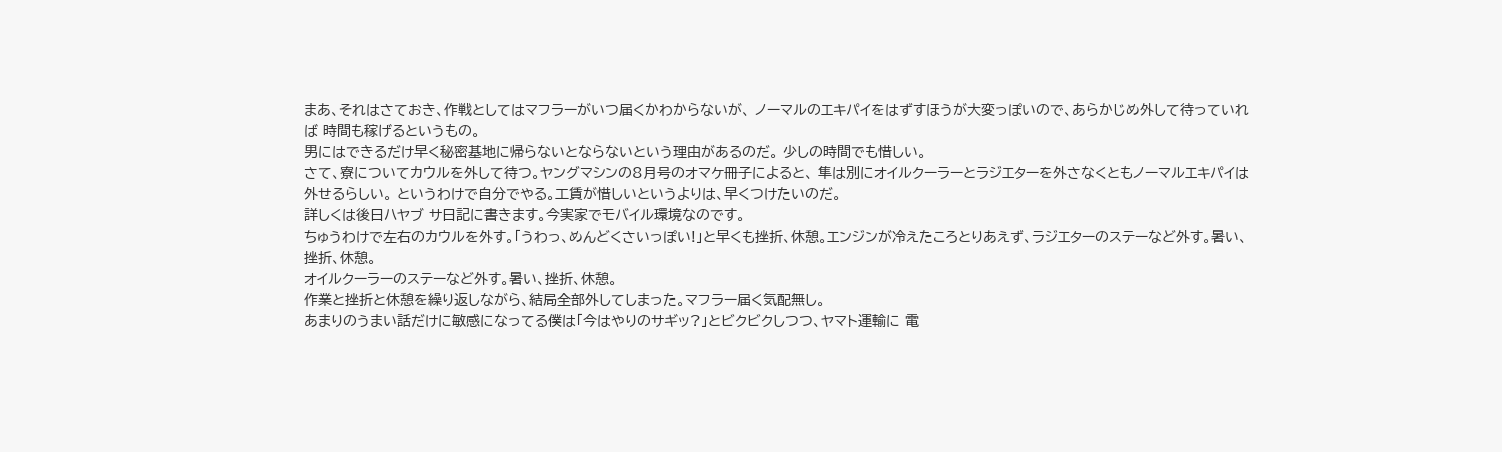まあ、それはさておき、作戦としてはマフラーがいつ届くかわからないが、 ノーマルのエキパイをはずすほうが大変っぽいので、あらかじめ外して待っていれば 時間も稼げるというもの。
男にはできるだけ早く秘密基地に帰らないとならないという理由があるのだ。 少しの時間でも惜しい。
さて、寮についてカウルを外して待つ。ヤングマシンの8月号のオマケ冊子によると、 隼は別にオイルクーラーとラジエターを外さなくともノーマルエキパイは外せるらしい。 というわけで自分でやる。工賃が惜しいというよりは、早くつけたいのだ。
詳しくは後日ハヤブ サ日記に書きます。今実家でモバイル環境なのです。
ちゅうわけで左右のカウルを外す。「うわっ、めんどくさいっぽい!」と早くも挫折、休憩。エンジンが冷えたころとりあえず、ラジエターのステーなど外す。暑い、挫折、休憩。
オイルクーラーのステーなど外す。暑い、挫折、休憩。
作業と挫折と休憩を繰り返しながら、結局全部外してしまった。マフラー届く気配無し。
あまりのうまい話だけに敏感になってる僕は「今はやりのサギッ?」とビクビクしつつ、ヤマト運輸に 電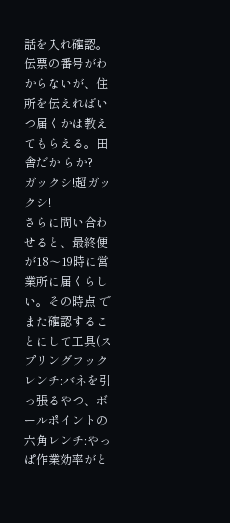話を入れ確認。伝票の番号がわからないが、住所を伝えればいつ届くかは教えてもらえる。田舎だか らか?
ガックシ!超ガックシ!
さらに問い合わせると、最終便が18〜19時に営業所に届くらしい。その時点 でまた確認することにして工具(スプリングフックレンチ:バネを引っ張るやつ、ボールポイントの 六角レンチ:やっぱ作業効率がと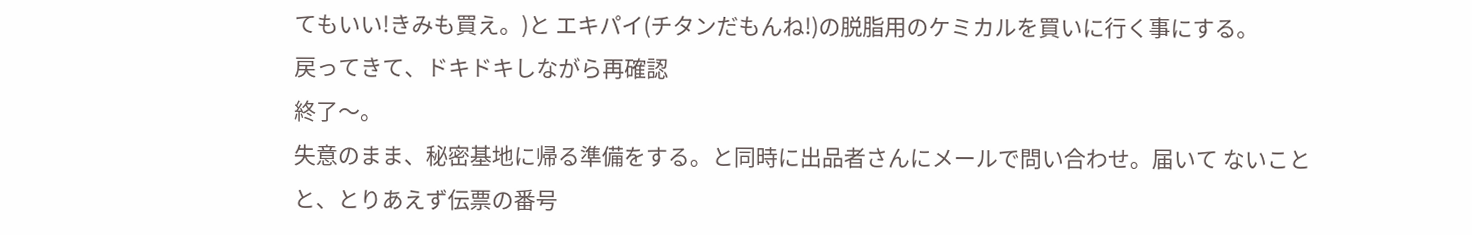てもいい!きみも買え。)と エキパイ(チタンだもんね!)の脱脂用のケミカルを買いに行く事にする。
戻ってきて、ドキドキしながら再確認
終了〜。
失意のまま、秘密基地に帰る準備をする。と同時に出品者さんにメールで問い合わせ。届いて ないことと、とりあえず伝票の番号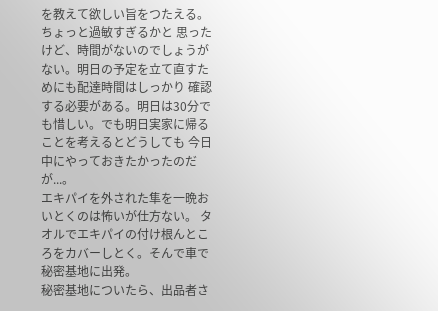を教えて欲しい旨をつたえる。ちょっと過敏すぎるかと 思ったけど、時間がないのでしょうがない。明日の予定を立て直すためにも配達時間はしっかり 確認する必要がある。明日は30分でも惜しい。でも明日実家に帰ることを考えるとどうしても 今日中にやっておきたかったのだが...。
エキパイを外された隼を一晩おいとくのは怖いが仕方ない。 タオルでエキパイの付け根んところをカバーしとく。そんで車で秘密基地に出発。
秘密基地についたら、出品者さ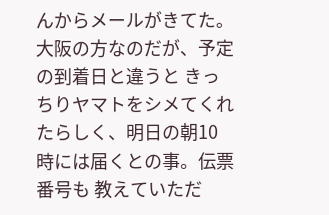んからメールがきてた。大阪の方なのだが、予定の到着日と違うと きっちりヤマトをシメてくれたらしく、明日の朝10時には届くとの事。伝票番号も 教えていただ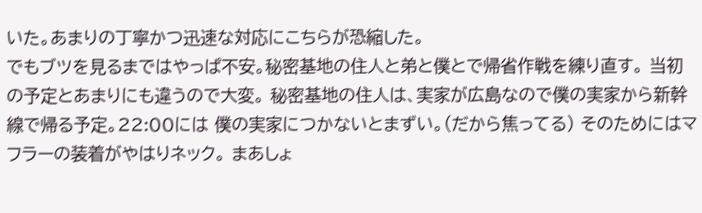いた。あまりの丁寧かつ迅速な対応にこちらが恐縮した。
でもブツを見るまではやっぱ不安。秘密基地の住人と弟と僕とで帰省作戦を練り直す。 当初の予定とあまりにも違うので大変。 秘密基地の住人は、実家が広島なので僕の実家から新幹線で帰る予定。22:00には 僕の実家につかないとまずい。(だから焦ってる) そのためにはマフラーの装着がやはりネック。 まあしょ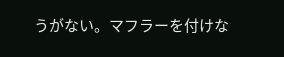うがない。マフラーを付けな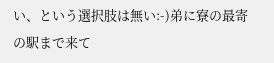い、という選択肢は無い:-)弟に寮の最寄の駅まで来て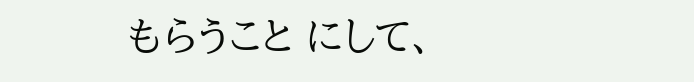もらうこと にして、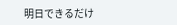明日できるだけ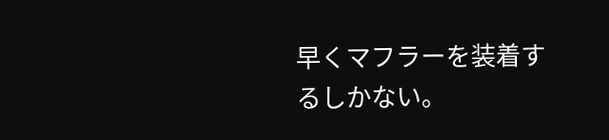早くマフラーを装着するしかない。